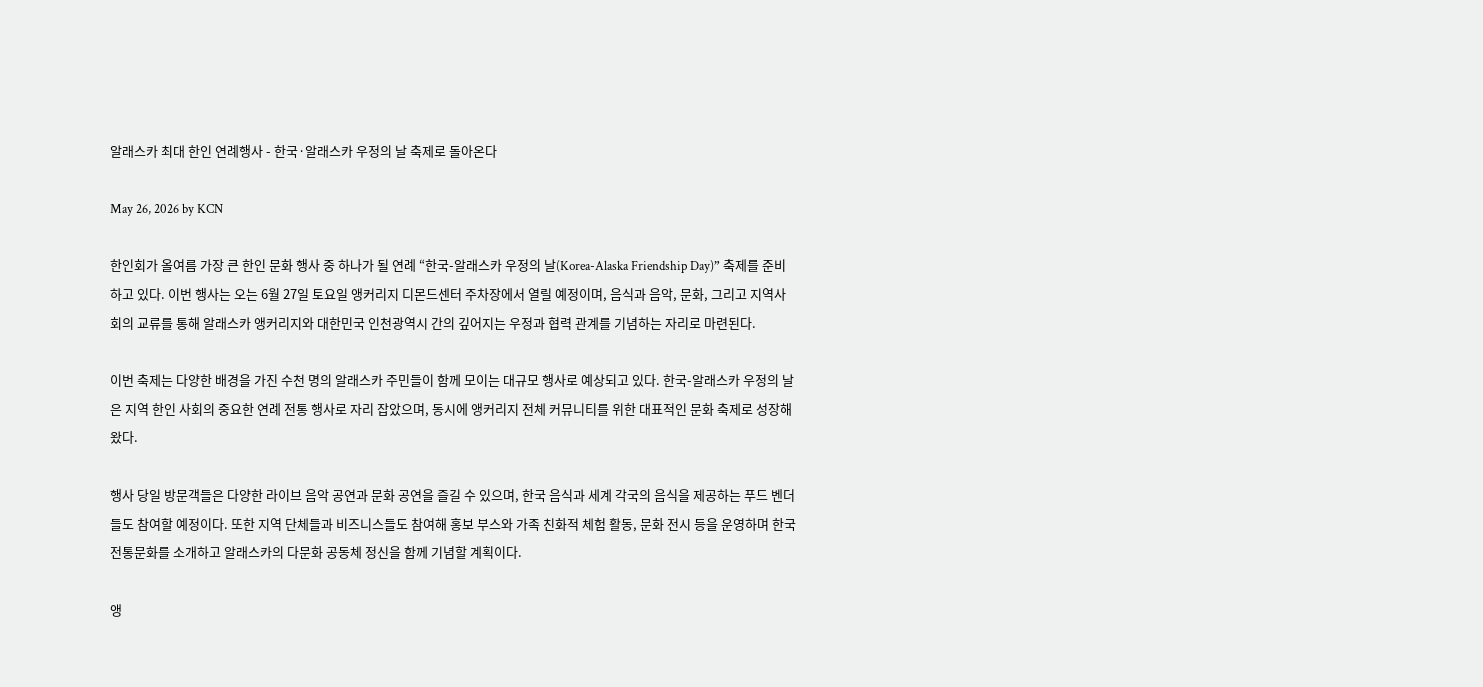알래스카 최대 한인 연례행사 - 한국·알래스카 우정의 날 축제로 돌아온다

May 26, 2026 by KCN

한인회가 올여름 가장 큰 한인 문화 행사 중 하나가 될 연례 “한국-알래스카 우정의 날(Korea-Alaska Friendship Day)” 축제를 준비하고 있다. 이번 행사는 오는 6월 27일 토요일 앵커리지 디몬드센터 주차장에서 열릴 예정이며, 음식과 음악, 문화, 그리고 지역사회의 교류를 통해 알래스카 앵커리지와 대한민국 인천광역시 간의 깊어지는 우정과 협력 관계를 기념하는 자리로 마련된다.

이번 축제는 다양한 배경을 가진 수천 명의 알래스카 주민들이 함께 모이는 대규모 행사로 예상되고 있다. 한국-알래스카 우정의 날은 지역 한인 사회의 중요한 연례 전통 행사로 자리 잡았으며, 동시에 앵커리지 전체 커뮤니티를 위한 대표적인 문화 축제로 성장해 왔다.

행사 당일 방문객들은 다양한 라이브 음악 공연과 문화 공연을 즐길 수 있으며, 한국 음식과 세계 각국의 음식을 제공하는 푸드 벤더들도 참여할 예정이다. 또한 지역 단체들과 비즈니스들도 참여해 홍보 부스와 가족 친화적 체험 활동, 문화 전시 등을 운영하며 한국 전통문화를 소개하고 알래스카의 다문화 공동체 정신을 함께 기념할 계획이다.

앵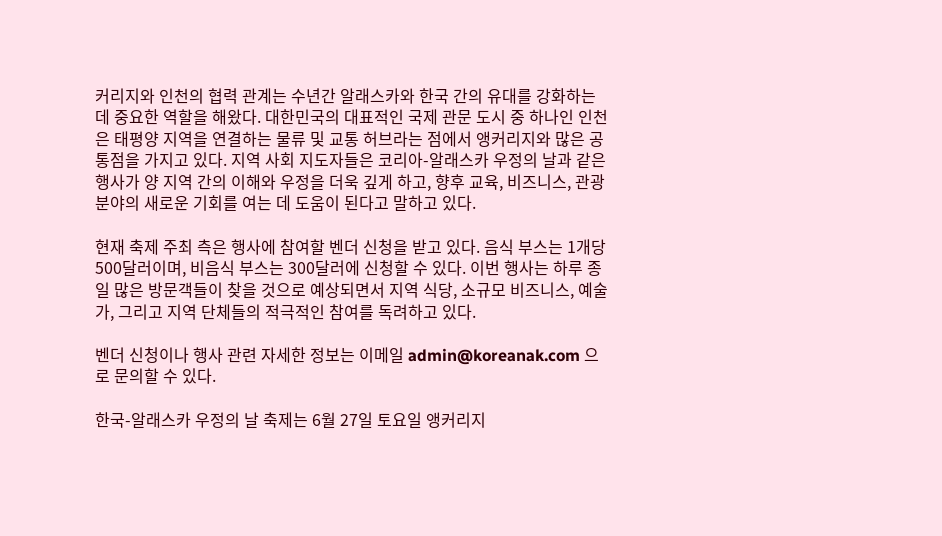커리지와 인천의 협력 관계는 수년간 알래스카와 한국 간의 유대를 강화하는 데 중요한 역할을 해왔다. 대한민국의 대표적인 국제 관문 도시 중 하나인 인천은 태평양 지역을 연결하는 물류 및 교통 허브라는 점에서 앵커리지와 많은 공통점을 가지고 있다. 지역 사회 지도자들은 코리아-알래스카 우정의 날과 같은 행사가 양 지역 간의 이해와 우정을 더욱 깊게 하고, 향후 교육, 비즈니스, 관광 분야의 새로운 기회를 여는 데 도움이 된다고 말하고 있다.

현재 축제 주최 측은 행사에 참여할 벤더 신청을 받고 있다. 음식 부스는 1개당 500달러이며, 비음식 부스는 300달러에 신청할 수 있다. 이번 행사는 하루 종일 많은 방문객들이 찾을 것으로 예상되면서 지역 식당, 소규모 비즈니스, 예술가, 그리고 지역 단체들의 적극적인 참여를 독려하고 있다.

벤더 신청이나 행사 관련 자세한 정보는 이메일 admin@koreanak.com 으로 문의할 수 있다.

한국-알래스카 우정의 날 축제는 6월 27일 토요일 앵커리지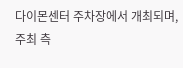다이몬센터 주차장에서 개최되며, 주최 측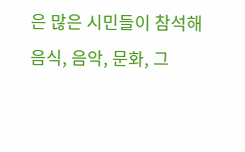은 많은 시민들이 참석해 음식, 음악, 문화, 그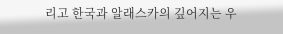리고 한국과 알래스카의 깊어지는 우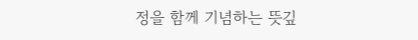정을 함께 기념하는 뜻깊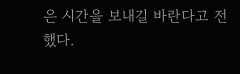은 시간을 보내길 바란다고 전했다.